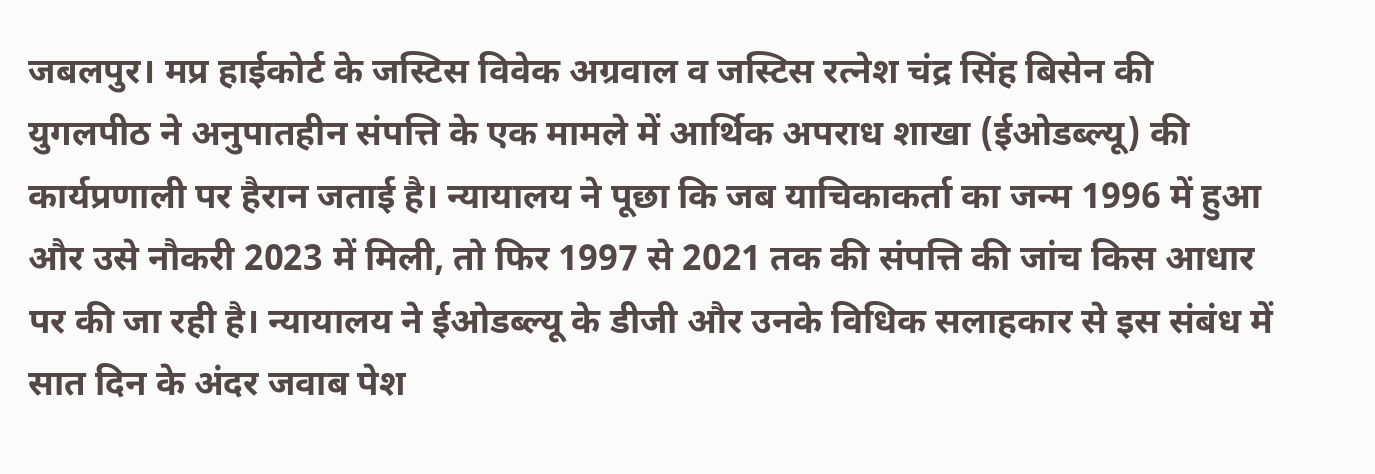जबलपुर। मप्र हाईकोर्ट के जस्टिस विवेक अग्रवाल व जस्टिस रत्नेश चंद्र सिंह बिसेन की युगलपीठ ने अनुपातहीन संपत्ति के एक मामले में आर्थिक अपराध शाखा (ईओडब्ल्यू) की कार्यप्रणाली पर हैरान जताई है। न्यायालय ने पूछा कि जब याचिकाकर्ता का जन्म 1996 में हुआ और उसे नौकरी 2023 में मिली, तो फिर 1997 से 2021 तक की संपत्ति की जांच किस आधार पर की जा रही है। न्यायालय ने ईओडब्ल्यू के डीजी और उनके विधिक सलाहकार से इस संबंध में सात दिन के अंदर जवाब पेश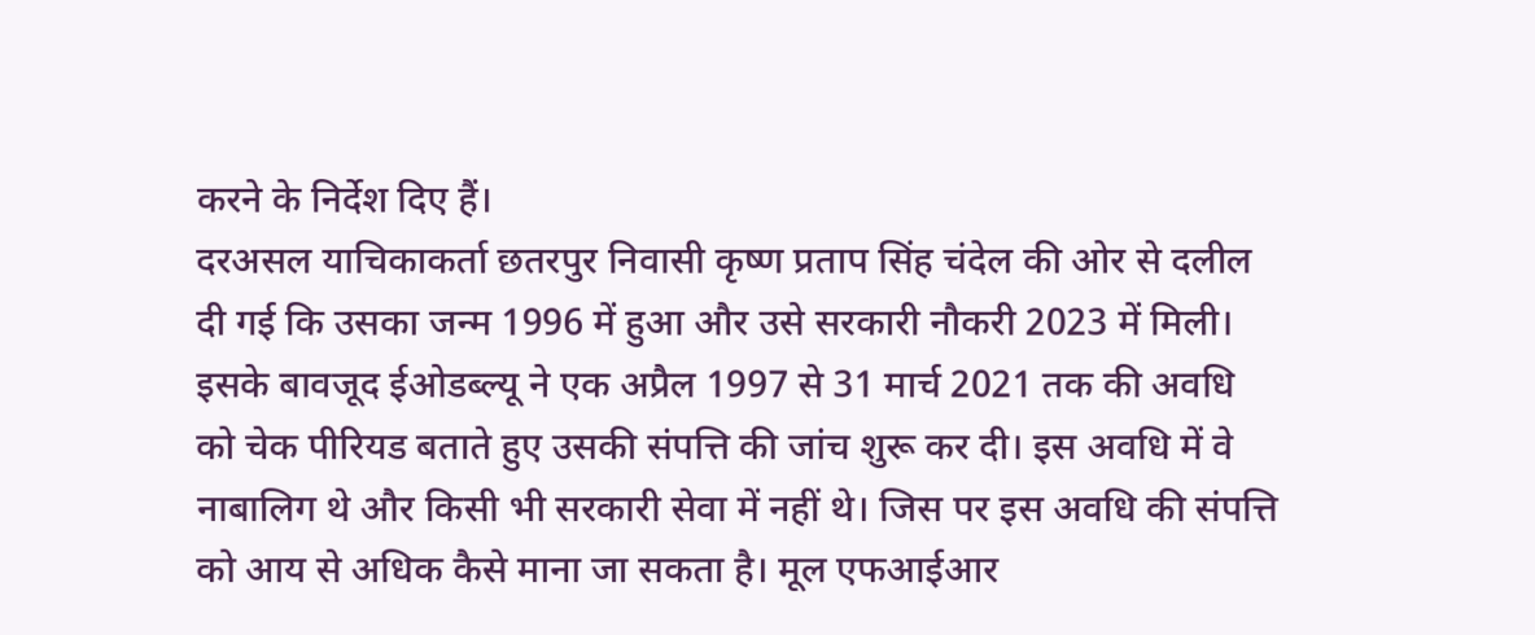करने के निर्देश दिए हैं।
दरअसल याचिकाकर्ता छतरपुर निवासी कृष्ण प्रताप सिंह चंदेल की ओर से दलील दी गई कि उसका जन्म 1996 में हुआ और उसे सरकारी नौकरी 2023 में मिली। इसके बावजूद ईओडब्ल्यू ने एक अप्रैल 1997 से 31 मार्च 2021 तक की अवधि को चेक पीरियड बताते हुए उसकी संपत्ति की जांच शुरू कर दी। इस अवधि में वे नाबालिग थे और किसी भी सरकारी सेवा में नहीं थे। जिस पर इस अवधि की संपत्ति को आय से अधिक कैसे माना जा सकता है। मूल एफआईआर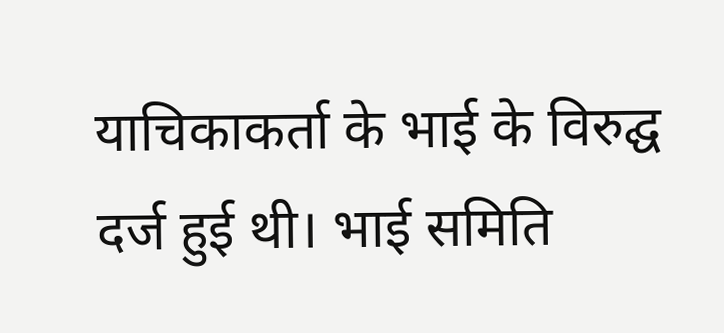याचिकाकर्ता के भाई के विरुद्घ दर्ज हुई थी। भाई समिति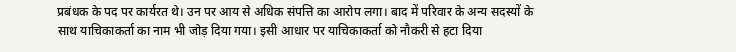प्रबंधक के पद पर कार्यरत थे। उन पर आय से अधिक संपत्ति का आरोप लगा। बाद में परिवार के अन्य सदस्यों के साथ याचिकाकर्ता का नाम भी जोड़ दिया गया। इसी आधार पर याचिकाकर्ता को नौकरी से हटा दिया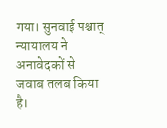गया। सुनवाई पश्चात् न्यायालय ने अनावेदकों से जवाब तलब किया है।